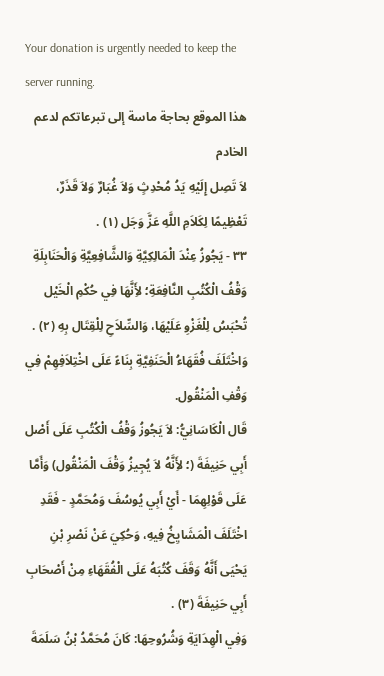Your donation is urgently needed to keep the server running.
هذا الموقع بحاجة ماسة إلى تبرعاتكم لدعم الخادم
لاَ تَصِل إِلَيْهِ يَدُ مُحْدِثٍ وَلاَ غُبَارٌ وَلاَ قَذَرٌ، تَعْظِيمًا لِكَلاَمِ اللَّهِ عَزَّ وَجَل (١) .
٣٣ - يَجُوزُ عِنْدَ الْمَالِكِيَّةِ وَالشَّافِعِيَّةِ وَالْحَنَابِلَةِ وَقْفُ الْكُتُبِ النَّافِعَةِ؛ لأَِنَّهَا فِي حُكْمِ الْخَيْل تُحْبَسُ لِلْغَزْوِ عَلَيْهَا، وَالسِّلاَحِ لِلْقِتَال بِهِ (٢) .
وَاخْتَلَفَ فُقَهَاءُ الْحَنَفِيَّةِ بِنَاءً عَلَى اخْتِلاَفِهِمْ فِي وَقْفِ الْمَنْقُول.
قَال الْكَاسَانِيُّ: لاَ يَجُوزُ وَقْفُ الْكُتُبِ عَلَى أَصْل أَبِي حَنِيفَةَ (؛ لأَِنَّهُ لاَ يُجِيزُ وَقْفَ الْمَنْقُول) وَأَمَّا عَلَى قَوْلِهِمَا - أَيْ أَبِي يُوسُفَ وَمُحَمَّدٍ - فَقَدِ اخْتَلَفَ الْمَشَايِخُ فِيهِ، وَحُكِيَ عَنْ نَصْرِ بْنِ يَحْيَى أَنَّهُ وَقَفَ كُتُبَهُ عَلَى الْفُقَهَاءِ مِنْ أَصْحَابِ أَبِي حَنِيفَةَ (٣) .
وَفِي الْهِدَايَةِ وَشُرُوحِهَا: كَانَ مُحَمَّدُ بْنُ سَلَمَةَ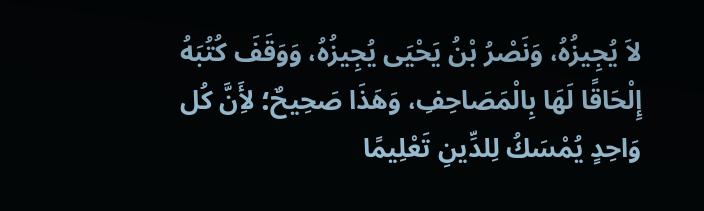لاَ يُجِيزُهُ، وَنَصْرُ بْنُ يَحْيَى يُجِيزُهُ، وَوَقَفَ كُتُبَهُ إِلْحَاقًا لَهَا بِالْمَصَاحِفِ، وَهَذَا صَحِيحٌ؛ لأَِنَّ كُل وَاحِدٍ يُمْسَكُ لِلدِّينِ تَعْلِيمًا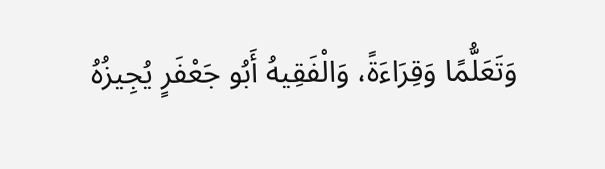وَتَعَلُّمًا وَقِرَاءَةً، وَالْفَقِيهُ أَبُو جَعْفَرٍ يُجِيزُهُ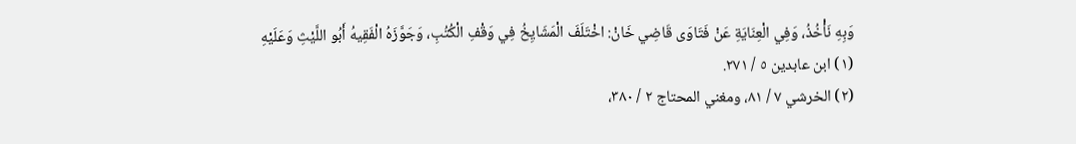وَبِهِ نَأْخُذُ، وَفِي الْعِنَايَةِ عَنْ فَتَاوَى قَاضِي خَانْ: اخْتَلَفَ الْمَشَايِخُ فِي وَقْفِ الْكُتُبِ، وَجَوَّزَهُ الْفَقِيهُ أَبُو اللَّيْثِ وَعَلَيْهِ
(١) ابن عابدين ٥ / ٢٧١.
(٢) الخرشي ٧ / ٨١، ومغني المحتاج ٢ / ٣٨٠،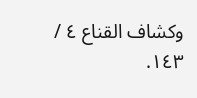وكشاف القناع ٤ / ١٤٣.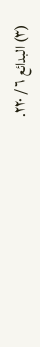(٣) البدائع ٦ / ٢٢٠.